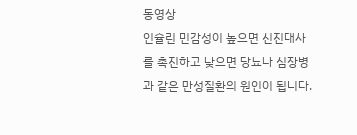동영상
인슐린 민감성이 높으면 신진대사를 촉진하고 낮으면 당뇨나 심장병과 같은 만성질환의 원인이 됩니다.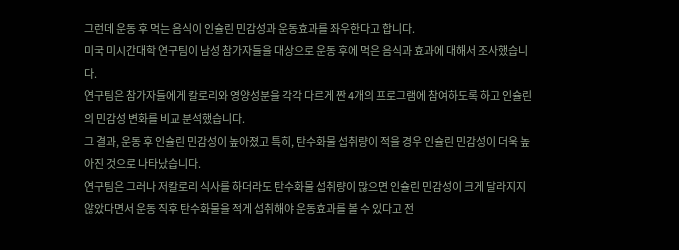그런데 운동 후 먹는 음식이 인슐린 민감성과 운동효과를 좌우한다고 합니다.
미국 미시간대학 연구팀이 남성 참가자들을 대상으로 운동 후에 먹은 음식과 효과에 대해서 조사했습니다.
연구팀은 참가자들에게 칼로리와 영양성분을 각각 다르게 짠 4개의 프로그램에 참여하도록 하고 인슐린의 민감성 변화를 비교 분석했습니다.
그 결과, 운동 후 인슐린 민감성이 높아졌고 특히, 탄수화물 섭취량이 적을 경우 인슐린 민감성이 더욱 높아진 것으로 나타났습니다.
연구팀은 그러나 저칼로리 식사를 하더라도 탄수화물 섭취량이 많으면 인슐린 민감성이 크게 달라지지 않았다면서 운동 직후 탄수화물을 적게 섭취해야 운동효과를 볼 수 있다고 전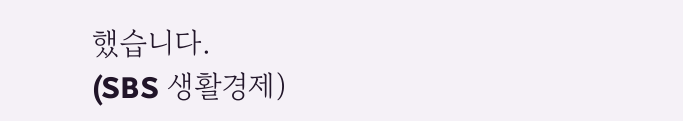했습니다.
(SBS 생활경제)